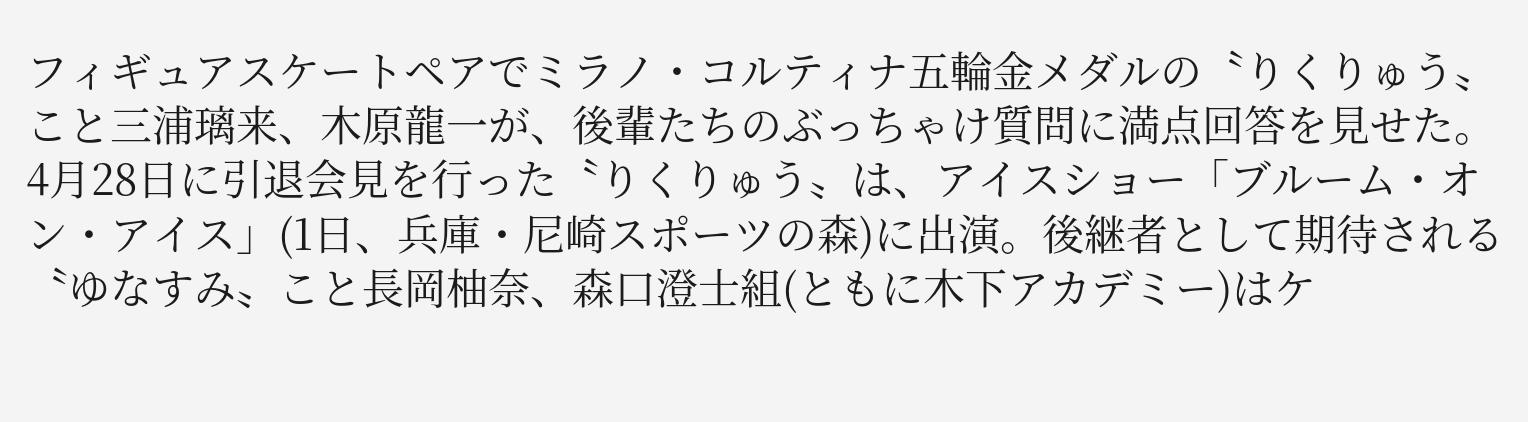フィギュアスケートペアでミラノ・コルティナ五輪金メダルの〝りくりゅう〟こと三浦璃来、木原龍一が、後輩たちのぶっちゃけ質問に満点回答を見せた。
4月28日に引退会見を行った〝りくりゅう〟は、アイスショー「ブルーム・オン・アイス」(1日、兵庫・尼崎スポーツの森)に出演。後継者として期待される〝ゆなすみ〟こと長岡柚奈、森口澄士組(ともに木下アカデミー)はケ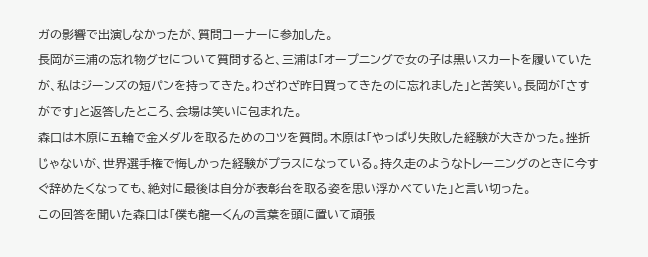ガの影響で出演しなかったが、質問コーナーに参加した。
長岡が三浦の忘れ物グセについて質問すると、三浦は「オープニングで女の子は黒いスカートを履いていたが、私はジーンズの短パンを持ってきた。わざわざ昨日買ってきたのに忘れました」と苦笑い。長岡が「さすがです」と返答したところ、会場は笑いに包まれた。
森口は木原に五輪で金メダルを取るためのコツを質問。木原は「やっぱり失敗した経験が大きかった。挫折じゃないが、世界選手権で悔しかった経験がプラスになっている。持久走のようなトレーニングのときに今すぐ辞めたくなっても、絶対に最後は自分が表彰台を取る姿を思い浮かべていた」と言い切った。
この回答を聞いた森口は「僕も龍一くんの言葉を頭に置いて頑張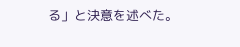る」と決意を述べた。